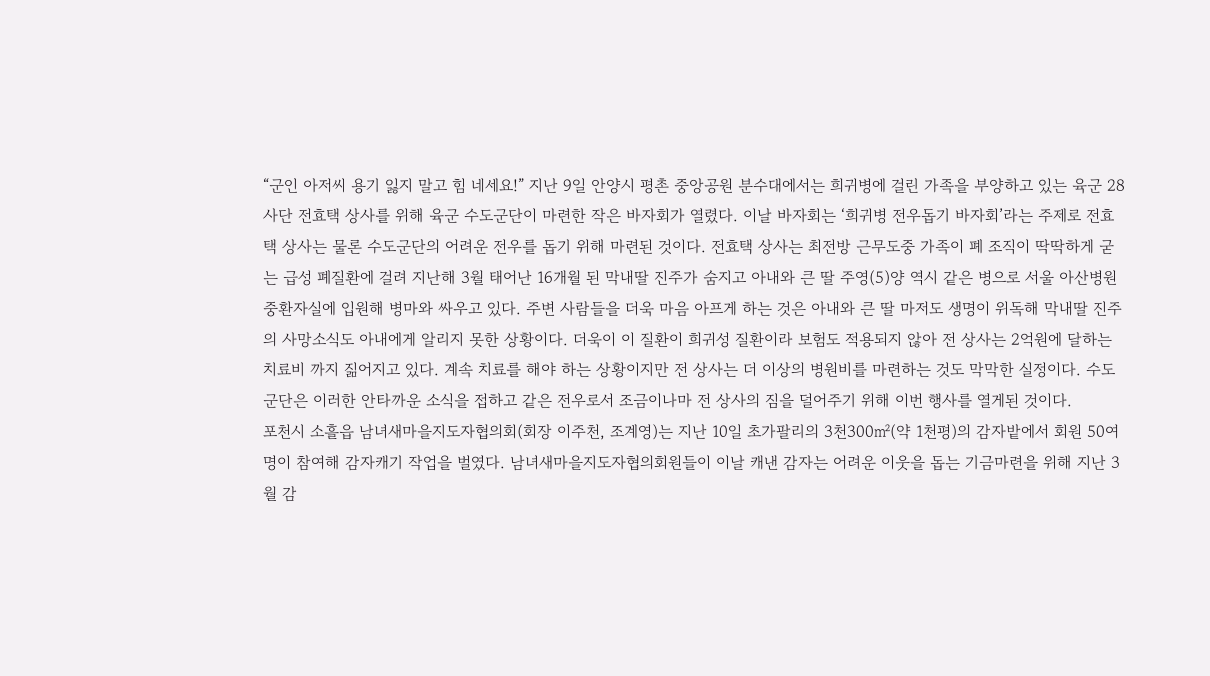“군인 아저씨 용기 잃지 말고 힘 네세요!” 지난 9일 안양시 평촌 중앙공원 분수대에서는 희귀병에 걸린 가족을 부양하고 있는 육군 28사단 전효택 상사를 위해 육군 수도군단이 마련한 작은 바자회가 열렸다. 이날 바자회는 ‘희귀병 전우돕기 바자회’라는 주제로 전효택 상사는 물론 수도군단의 어려운 전우를 돕기 위해 마련된 것이다. 전효택 상사는 최전방 근무도중 가족이 폐 조직이 딱딱하게 굳는 급성 폐질환에 걸려 지난해 3월 태어난 16개월 된 막내딸 진주가 숨지고 아내와 큰 딸 주영(5)양 역시 같은 병으로 서울 아산병원 중환자실에 입원해 병마와 싸우고 있다. 주변 사람들을 더욱 마음 아프게 하는 것은 아내와 큰 딸 마저도 생명이 위독해 막내딸 진주의 사망소식도 아내에게 알리지 못한 상황이다. 더욱이 이 질환이 희귀성 질환이라 보험도 적용되지 않아 전 상사는 2억원에 달하는 치료비 까지 짊어지고 있다. 계속 치료를 해야 하는 상황이지만 전 상사는 더 이상의 병원비를 마련하는 것도 막막한 실정이다. 수도군단은 이러한 안타까운 소식을 접하고 같은 전우로서 조금이나마 전 상사의 짐을 덜어주기 위해 이번 행사를 열게된 것이다.
포천시 소흘읍 남녀새마을지도자협의회(회장 이주천, 조계영)는 지난 10일 초가팔리의 3천300㎡(약 1천평)의 감자밭에서 회원 50여명이 참여해 감자캐기 작업을 벌였다. 남녀새마을지도자협의회원들이 이날 캐낸 감자는 어려운 이웃을 돕는 기금마련을 위해 지난 3월 감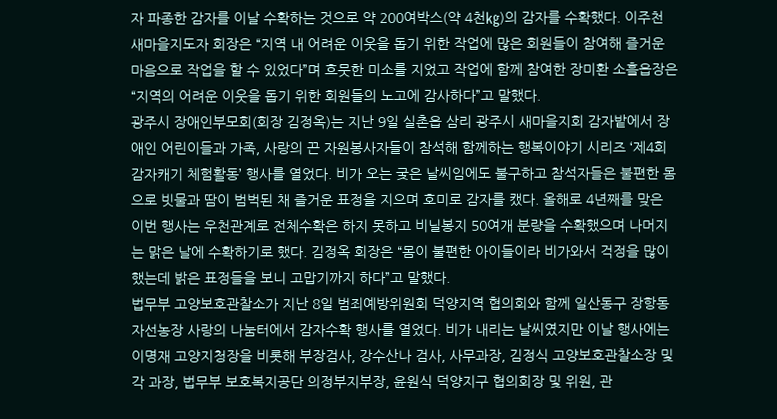자 파종한 감자를 이날 수확하는 것으로 약 200여박스(약 4천㎏)의 감자를 수확했다. 이주천 새마을지도자 회장은 “지역 내 어려운 이웃을 돕기 위한 작업에 많은 회원들이 참여해 즐거운 마음으로 작업을 할 수 있었다”며 흐뭇한 미소를 지었고 작업에 함께 참여한 장미환 소흘읍장은 “지역의 어려운 이웃을 돕기 위한 회원들의 노고에 감사하다”고 말했다.
광주시 장애인부모회(회장 김정옥)는 지난 9일 실촌읍 삼리 광주시 새마을지회 감자밭에서 장애인 어린이들과 가족, 사랑의 끈 자원봉사자들이 참석해 함께하는 행복이야기 시리즈 ‘제4회 감자캐기 체험활동’ 행사를 열었다. 비가 오는 궂은 날씨임에도 불구하고 참석자들은 불편한 몸으로 빗물과 땀이 범벅된 채 즐거운 표정을 지으며 호미로 감자를 캤다. 올해로 4년째를 맞은 이번 행사는 우천관계로 전체수확은 하지 못하고 비닐봉지 50여개 분량을 수확했으며 나머지는 맑은 날에 수확하기로 했다. 김정옥 회장은 “몸이 불편한 아이들이라 비가와서 걱정을 많이 했는데 밝은 표정들을 보니 고맙기까지 하다”고 말했다.
법무부 고양보호관찰소가 지난 8일 범죄예방위원회 덕양지역 협의회와 함께 일산동구 장항동 자선농장 사랑의 나눔터에서 감자수확 행사를 열었다. 비가 내리는 날씨였지만 이날 행사에는 이명재 고양지청장을 비롯해 부장검사, 강수산나 검사, 사무과장, 김정식 고양보호관찰소장 및 각 과장, 법무부 보호복지공단 의정부지부장, 윤원식 덕양지구 협의회장 및 위원, 관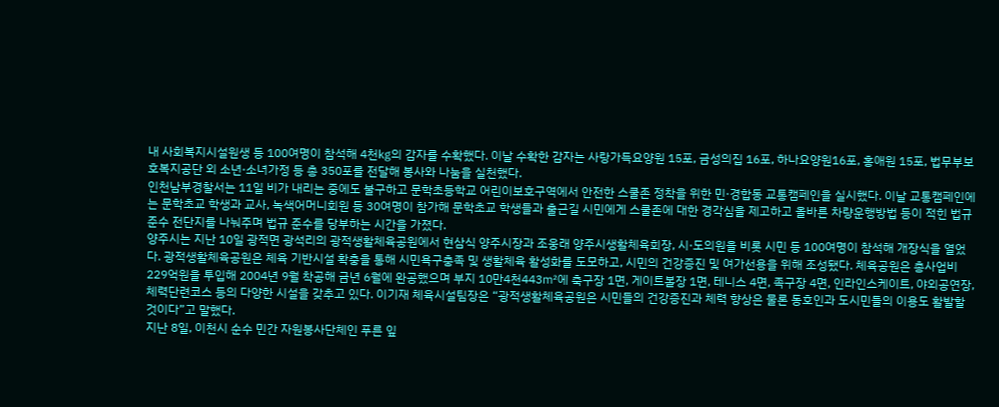내 사회복지시설원생 등 100여명이 참석해 4천㎏의 감자를 수확했다. 이날 수확한 감자는 사랑가득요양원 15포, 금성의집 16포, 하나요양원16포, 홍애원 15포, 법무부보호복지공단 외 소년·소녀가정 등 총 350포를 전달해 봉사와 나눔을 실천했다.
인천남부경찰서는 11일 비가 내리는 중에도 불구하고 문학초등학교 어린이보호구역에서 안전한 스쿨존 정착을 위한 민·경합동 교통캠페인을 실시했다. 이날 교통캠페인에는 문학초교 학생과 교사, 녹색어머니회원 등 30여명이 참가해 문학초교 학생들과 출근길 시민에게 스쿨존에 대한 경각심을 제고하고 올바른 차량운행방법 등이 적힌 법규준수 전단지를 나눠주며 법규 준수를 당부하는 시간을 가졌다.
양주시는 지난 10일 광적면 광석리의 광적생활체육공원에서 현삼식 양주시장과 조웅래 양주시생활체육회장, 시·도의원을 비롯 시민 등 100여명이 참석해 개장식을 열었다. 광적생활체육공원은 체육 기반시설 확충을 통해 시민욕구충족 및 생활체육 활성화를 도모하고, 시민의 건강증진 및 여가선용을 위해 조성됐다. 체육공원은 총사업비 229억원을 투입해 2004년 9월 착공해 금년 6월에 완공했으며 부지 10만4천443㎡에 축구장 1면, 게이트볼장 1면, 테니스 4면, 족구장 4면, 인라인스케이트, 야외공연장, 체력단련코스 등의 다양한 시설을 갖추고 있다. 이기재 체육시설팀장은 “광적생활체육공원은 시민들의 건강증진과 체력 향상은 물론 동호인과 도시민들의 이용도 활발할 것이다”고 말했다.
지난 8일, 이천시 순수 민간 자원봉사단체인 푸른 잎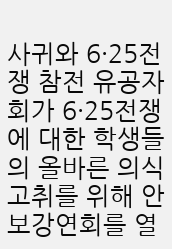사귀와 6·25전쟁 참전 유공자회가 6·25전쟁에 대한 학생들의 올바른 의식 고취를 위해 안보강연회를 열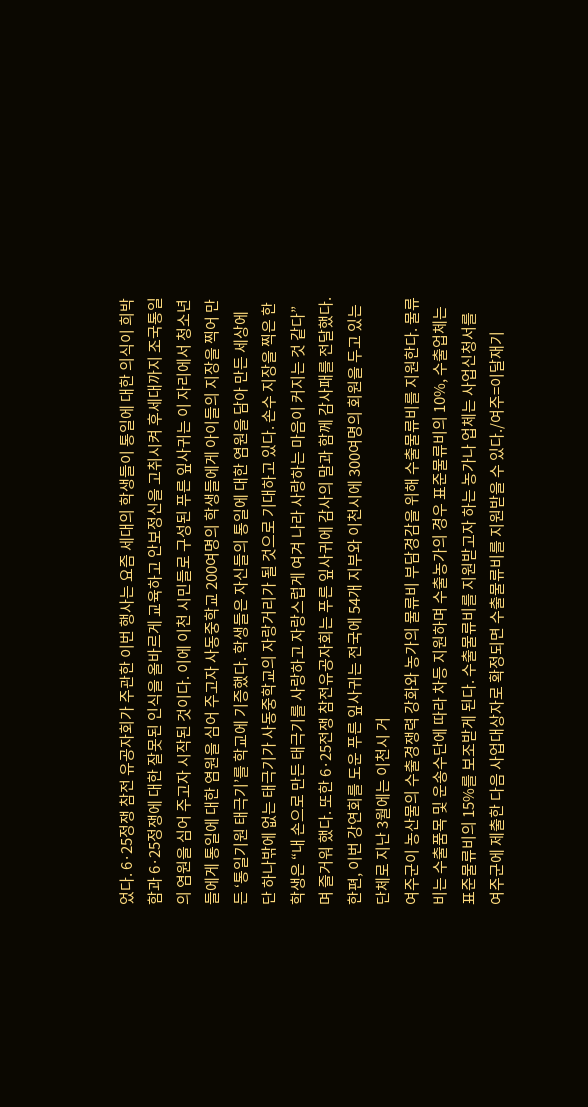었다. 6·25정쟁 참전 유공자회가 주관한 이번 행사는 요즘 세대의 학생들이 통일에 대한 의식이 희박함과 6·25정쟁에 대한 잘못된 인식을 올바르게 교육하고 안보정신을 고취시켜 후세대까지 조국통일의 염원을 심어 주고자 시작된 것이다. 이에 이천 시민들로 구성된 푸른 잎사귀는 이 자리에서 청소년들에게 통일에 대한 염원을 심어 주고자 사동중학교 200여명의 학생들에게 아이들의 지장을 찍어 만든 ‘통일기원 태극기’를 학교에 기증했다. 학생들은 자신들의 통일에 대한 염원을 담아 만든 세상에 단 하나밖에 없는 태극기가 사동중학교의 자랑거리가 될 것으로 기대하고 있다. 손수 지장을 찍은 한 학생은 “내 손으로 만든 태극기를 사랑하고 자랑스럽게 여겨 나라 사랑하는 마음이 커지는 것 같다”며 즐거워 했다. 또한 6·25전쟁 참전유공자회는 푸른 잎사귀에 감사의 말과 함께 감사패를 전달했다. 한편, 이번 강연회를 도운 푸른 잎사귀는 전국에 54개 지부와 이천시에 300여명의 회원을 두고 있는 단체로 지난 3월에는 이천시 거
여주군이 농산물의 수출경쟁력 강화와 농가의 물류비 부담경감을 위해 수출물류비를 지원한다. 물류비는 수출품목 및 운송수단에 따라 차등 지원하며 수출농가의 경우 표준물류비의 10%, 수출업체는 표준물류비의 15%를 보조받게 된다. 수출물류비를 지원받고자 하는 농가나 업체는 사업신청서를 여주군에 제출한 다음 사업대상자로 확정되면 수출물류비를 지원받을 수 있다./여주=이달재기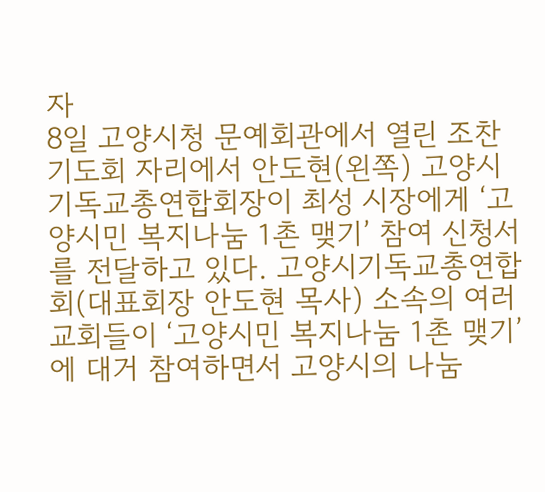자
8일 고양시청 문예회관에서 열린 조찬기도회 자리에서 안도현(왼쪽) 고양시기독교총연합회장이 최성 시장에게 ‘고양시민 복지나눔 1촌 맺기’ 참여 신청서를 전달하고 있다. 고양시기독교총연합회(대표회장 안도현 목사) 소속의 여러 교회들이 ‘고양시민 복지나눔 1촌 맺기’에 대거 참여하면서 고양시의 나눔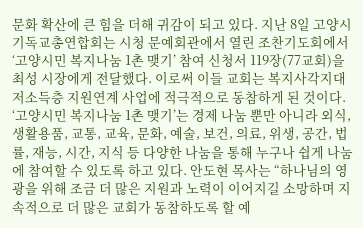문화 확산에 큰 힘을 더해 귀감이 되고 있다. 지난 8일 고양시기독교총연합회는 시청 문예회관에서 열린 조찬기도회에서 ‘고양시민 복지나눔 1촌 맺기’ 참여 신청서 119장(77교회)을 최성 시장에게 전달했다. 이로써 이들 교회는 복지사각지대 저소득층 지원연계 사업에 적극적으로 동참하게 된 것이다. ‘고양시민 복지나눔 1촌 맺기’는 경제 나눔 뿐만 아니라 외식, 생활용품, 교통, 교육, 문화, 예술, 보건, 의료, 위생, 공간, 법률, 재능, 시간, 지식 등 다양한 나눔을 통해 누구나 쉽게 나눔에 참여할 수 있도록 하고 있다. 안도현 목사는 “하나님의 영광을 위해 조금 더 많은 지원과 노력이 이어지길 소망하며 지속적으로 더 많은 교회가 동참하도록 할 예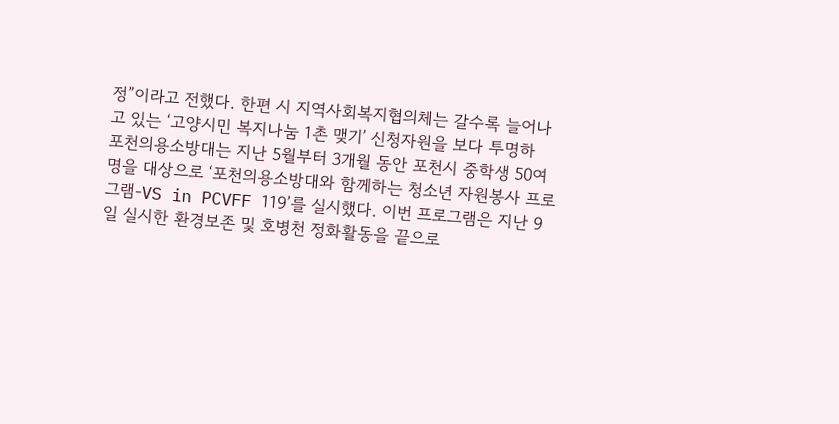정”이라고 전했다. 한편 시 지역사회복지협의체는 갈수록 늘어나고 있는 ‘고양시민 복지나눔 1촌 맺기’ 신청자원을 보다 투명하
포천의용소방대는 지난 5월부터 3개월 동안 포천시 중학생 50여명을 대상으로 ‘포천의용소방대와 함께하는 청소년 자원봉사 프로그램-VS in PCVFF 119’를 실시했다. 이번 프로그램은 지난 9일 실시한 환경보존 및 호병천 정화활동을 끝으로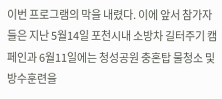이번 프로그램의 막을 내렸다. 이에 앞서 참가자들은 지난 5월14일 포천시내 소방차 길터주기 캠페인과 6월11일에는 청성공원 충혼탑 물청소 및 방수훈련을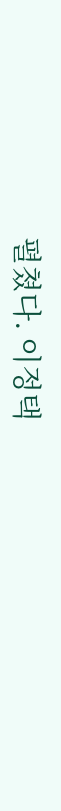펼쳤다. 이정택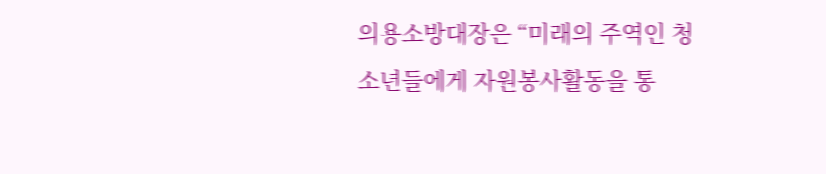의용소방대장은 “미래의 주역인 청소년들에게 자원봉사활동을 통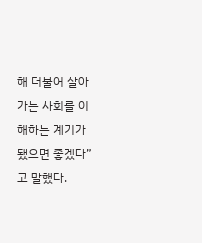해 더불어 살아가는 사회를 이해하는 계기가 됐으면 좋겠다”고 말했다.